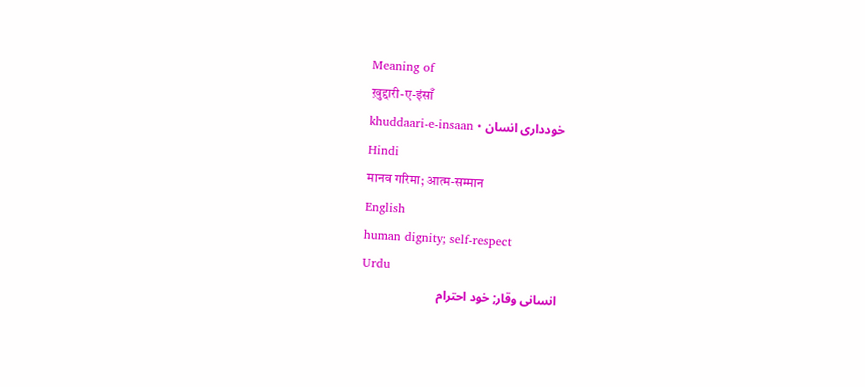Meaning of
ख़ुद्दारी-ए-इंसाँ
khuddaari-e-insaan • خودداری انسان
Hindi
मानव गरिमा; आत्म-सम्मान
English
human dignity; self-respect
Urdu
انسانی وقار; خود احترام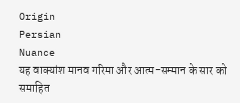Origin
Persian
Nuance
यह वाक्यांश मानव गरिमा और आत्म-सम्मान के सार को समाहित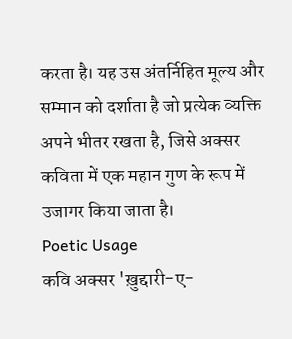करता है। यह उस अंतर्निहित मूल्य और सम्मान को दर्शाता है जो प्रत्येक व्यक्ति अपने भीतर रखता है, जिसे अक्सर कविता में एक महान गुण के रूप में उजागर किया जाता है।
Poetic Usage
कवि अक्सर 'ख़ुद्दारी-ए-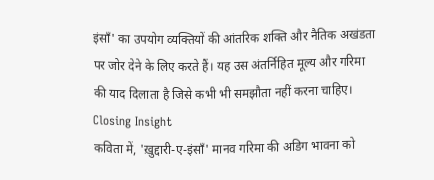इंसाँ' का उपयोग व्यक्तियों की आंतरिक शक्ति और नैतिक अखंडता पर जोर देने के लिए करते हैं। यह उस अंतर्निहित मूल्य और गरिमा की याद दिलाता है जिसे कभी भी समझौता नहीं करना चाहिए।
Closing Insight
कविता में, 'ख़ुद्दारी-ए-इंसाँ' मानव गरिमा की अडिग भावना को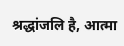श्रद्धांजलि है, आत्मा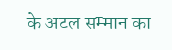के अटल सम्मान का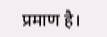प्रमाण है।